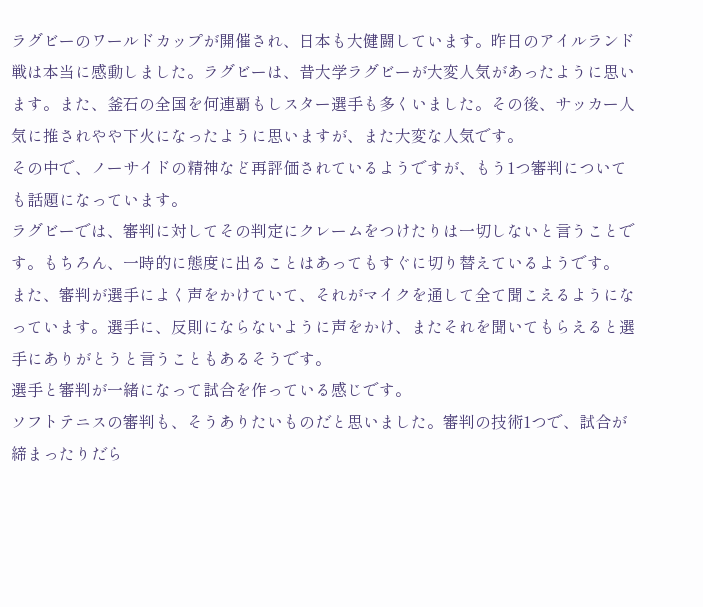ラグビーのワールドカップが開催され、日本も大健闘しています。昨日のアイルランド戦は本当に感動しました。ラグビーは、昔大学ラグビーが大変人気があったように思います。また、釜石の全国を何連覇もしスター選手も多くいました。その後、サッカー人気に推されやや下火になったように思いますが、また大変な人気です。
その中で、ノーサイドの精神など再評価されているようですが、もう1つ審判についても話題になっています。
ラグビーでは、審判に対してその判定にクレームをつけたりは一切しないと言うことです。もちろん、一時的に態度に出ることはあってもすぐに切り替えているようです。
また、審判が選手によく声をかけていて、それがマイクを通して全て聞こえるようになっています。選手に、反則にならないように声をかけ、またそれを聞いてもらえると選手にありがとうと言うこともあるそうです。
選手と審判が一緒になって試合を作っている感じです。
ソフトテニスの審判も、そうありたいものだと思いました。審判の技術1つで、試合が締まったりだら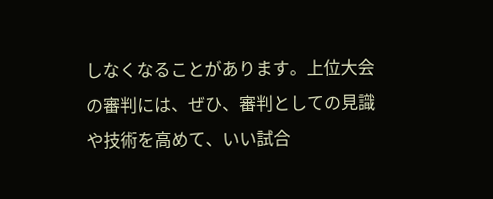しなくなることがあります。上位大会の審判には、ぜひ、審判としての見識や技術を高めて、いい試合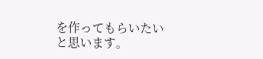を作ってもらいたいと思います。